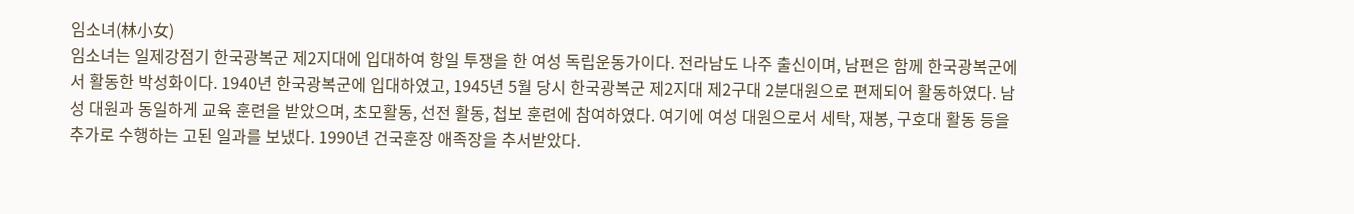임소녀(林小女)
임소녀는 일제강점기 한국광복군 제2지대에 입대하여 항일 투쟁을 한 여성 독립운동가이다. 전라남도 나주 출신이며, 남편은 함께 한국광복군에서 활동한 박성화이다. 1940년 한국광복군에 입대하였고, 1945년 5월 당시 한국광복군 제2지대 제2구대 2분대원으로 편제되어 활동하였다. 남성 대원과 동일하게 교육 훈련을 받았으며, 초모활동, 선전 활동, 첩보 훈련에 참여하였다. 여기에 여성 대원으로서 세탁, 재봉, 구호대 활동 등을 추가로 수행하는 고된 일과를 보냈다. 1990년 건국훈장 애족장을 추서받았다.